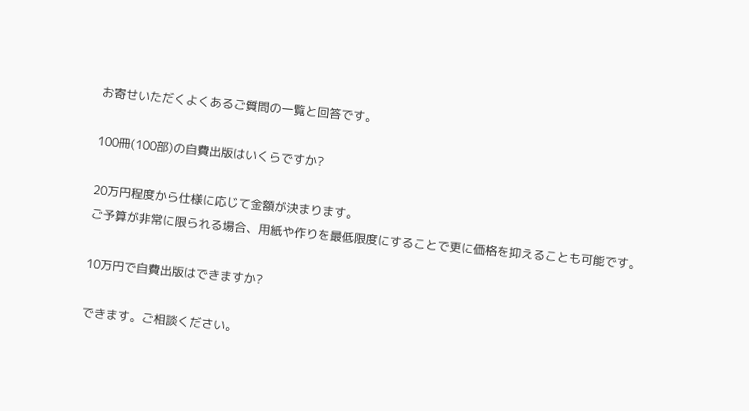お寄せいただくよくあるご質問の一覧と回答です。

100冊(100部)の自費出版はいくらですか?

20万円程度から仕様に応じて金額が決まります。
ご予算が非常に限られる場合、用紙や作りを最低限度にすることで更に価格を抑えることも可能です。

10万円で自費出版はできますか?

できます。ご相談ください。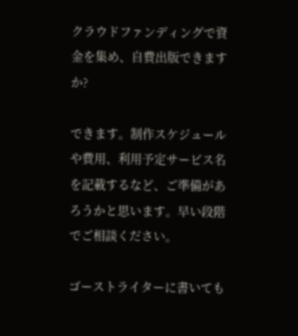クラウドファンディングで資金を集め、自費出版できますか?

できます。制作スケジュールや費用、利用予定サービス名を記載するなど、ご準備があろうかと思います。早い段階でご相談ください。

ゴーストライターに書いても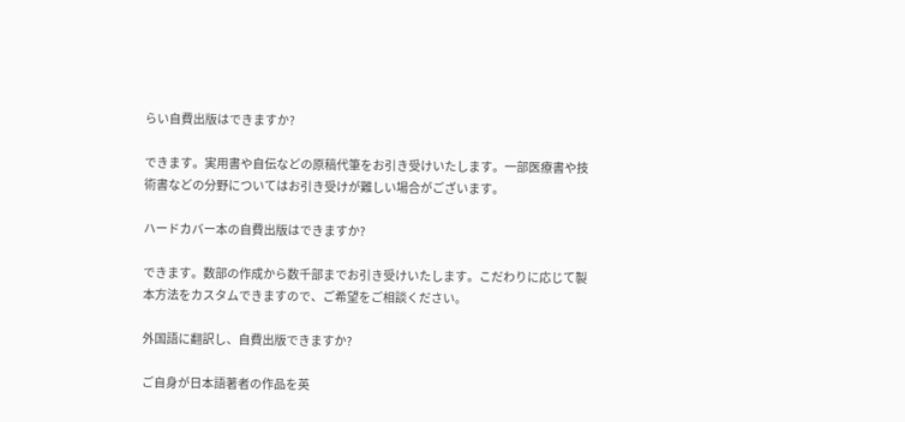らい自費出版はできますか?

できます。実用書や自伝などの原稿代筆をお引き受けいたします。一部医療書や技術書などの分野についてはお引き受けが難しい場合がございます。

ハードカバー本の自費出版はできますか?

できます。数部の作成から数千部までお引き受けいたします。こだわりに応じて製本方法をカスタムできますので、ご希望をご相談ください。

外国語に翻訳し、自費出版できますか?

ご自身が日本語著者の作品を英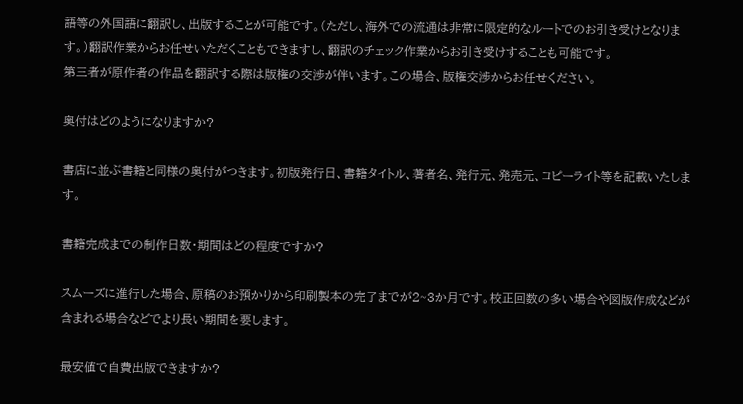語等の外国語に翻訳し、出版することが可能です。(ただし、海外での流通は非常に限定的なルートでのお引き受けとなります。)翻訳作業からお任せいただくこともできますし、翻訳のチェック作業からお引き受けすることも可能です。
第三者が原作者の作品を翻訳する際は版権の交渉が伴います。この場合、版権交渉からお任せください。

奥付はどのようになりますか?

書店に並ぶ書籍と同様の奥付がつきます。初版発行日、書籍タイトル、著者名、発行元、発売元、コピーライト等を記載いたします。

書籍完成までの制作日数・期間はどの程度ですか?

スムーズに進行した場合、原稿のお預かりから印刷製本の完了までが2~3か月です。校正回数の多い場合や図版作成などが含まれる場合などでより長い期間を要します。

最安値で自費出版できますか?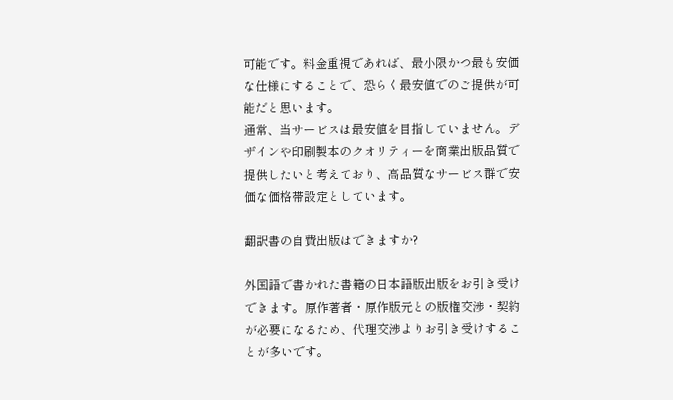可能です。料金重視であれば、最小限かつ最も安価な仕様にすることで、恐らく最安値でのご提供が可能だと思います。
通常、当サービスは最安値を目指していません。デザインや印刷製本のクオリティーを商業出版品質で提供したいと考えており、高品質なサービス群で安価な価格帯設定としています。

翻訳書の自費出版はできますか?

外国語で書かれた書籍の日本語版出版をお引き受けできます。原作著者・原作版元との版権交渉・契約が必要になるため、代理交渉よりお引き受けすることが多いです。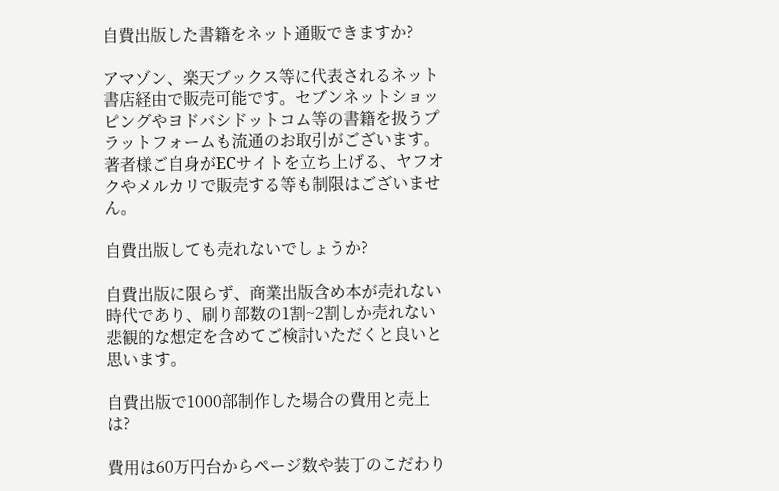自費出版した書籍をネット通販できますか?

アマゾン、楽天ブックス等に代表されるネット書店経由で販売可能です。セブンネットショッピングやヨドバシドットコム等の書籍を扱うプラットフォームも流通のお取引がございます。
著者様ご自身がECサイトを立ち上げる、ヤフオクやメルカリで販売する等も制限はございません。

自費出版しても売れないでしょうか?

自費出版に限らず、商業出版含め本が売れない時代であり、刷り部数の1割~2割しか売れない悲観的な想定を含めてご検討いただくと良いと思います。

自費出版で1000部制作した場合の費用と売上は?

費用は60万円台からページ数や装丁のこだわり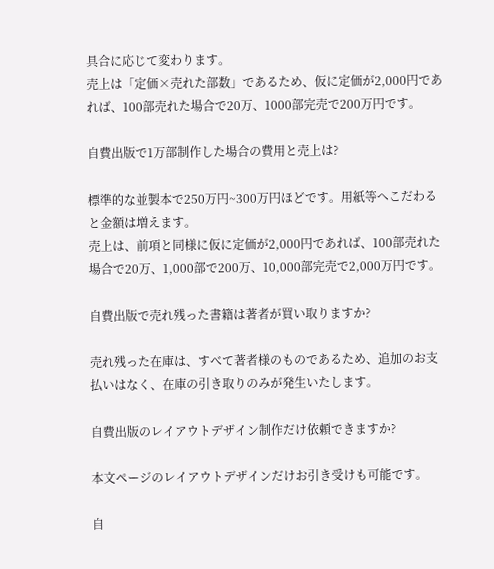具合に応じて変わります。
売上は「定価×売れた部数」であるため、仮に定価が2,000円であれば、100部売れた場合で20万、1000部完売で200万円です。

自費出版で1万部制作した場合の費用と売上は?

標準的な並製本で250万円~300万円ほどです。用紙等へこだわると金額は増えます。
売上は、前項と同様に仮に定価が2,000円であれば、100部売れた場合で20万、1,000部で200万、10,000部完売で2,000万円です。

自費出版で売れ残った書籍は著者が買い取りますか?

売れ残った在庫は、すべて著者様のものであるため、追加のお支払いはなく、在庫の引き取りのみが発生いたします。

自費出版のレイアウトデザイン制作だけ依頼できますか?

本文ページのレイアウトデザインだけお引き受けも可能です。

自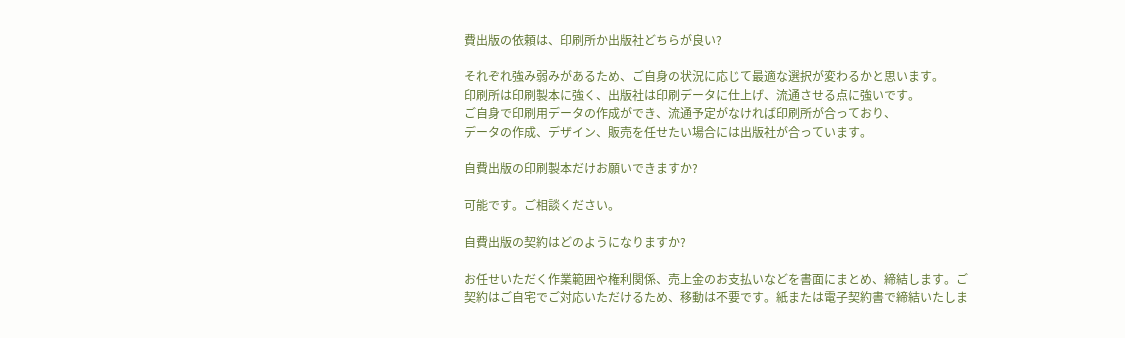費出版の依頼は、印刷所か出版社どちらが良い?

それぞれ強み弱みがあるため、ご自身の状況に応じて最適な選択が変わるかと思います。
印刷所は印刷製本に強く、出版社は印刷データに仕上げ、流通させる点に強いです。
ご自身で印刷用データの作成ができ、流通予定がなければ印刷所が合っており、
データの作成、デザイン、販売を任せたい場合には出版社が合っています。

自費出版の印刷製本だけお願いできますか?

可能です。ご相談ください。

自費出版の契約はどのようになりますか?

お任せいただく作業範囲や権利関係、売上金のお支払いなどを書面にまとめ、締結します。ご契約はご自宅でご対応いただけるため、移動は不要です。紙または電子契約書で締結いたしま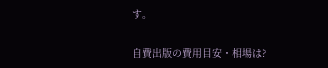す。

自費出版の費用目安・相場は?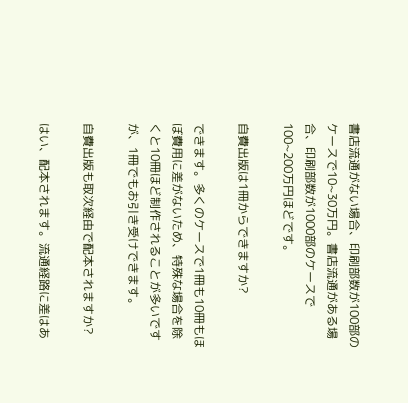書店流通がない場合、印刷部数が100部のケースで10~30万円。書店流通がある場合、印刷部数が1000部のケースで100~200万円ほどです。

自費出版は1冊からできますか?

できます。多くのケースで1冊も10冊もほぼ費用に差がないため、特殊な場合を除くと10冊ほど制作されることが多いですが、1冊でもお引き受けできます。

自費出版も取次経由で配本されますか?

はい、配本されます。流通経路に差はあ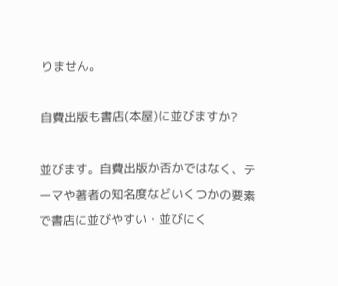りません。

自費出版も書店(本屋)に並びますか?

並びます。自費出版か否かではなく、テーマや著者の知名度などいくつかの要素で書店に並びやすい・並びにく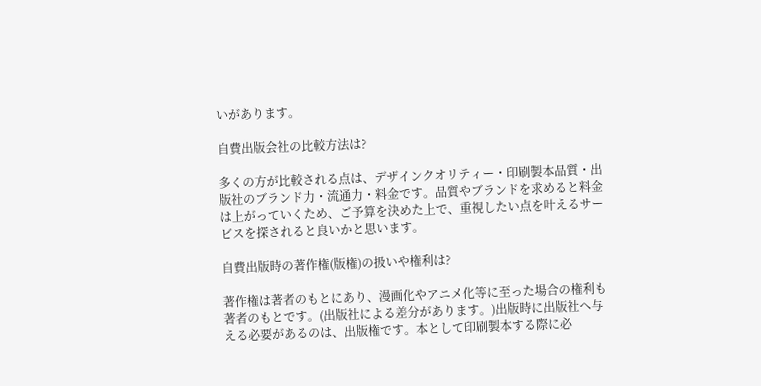いがあります。

自費出版会社の比較方法は?

多くの方が比較される点は、デザインクオリティー・印刷製本品質・出版社のブランド力・流通力・料金です。品質やブランドを求めると料金は上がっていくため、ご予算を決めた上で、重視したい点を叶えるサービスを探されると良いかと思います。

自費出版時の著作権(版権)の扱いや権利は?

著作権は著者のもとにあり、漫画化やアニメ化等に至った場合の権利も著者のもとです。(出版社による差分があります。)出版時に出版社へ与える必要があるのは、出版権です。本として印刷製本する際に必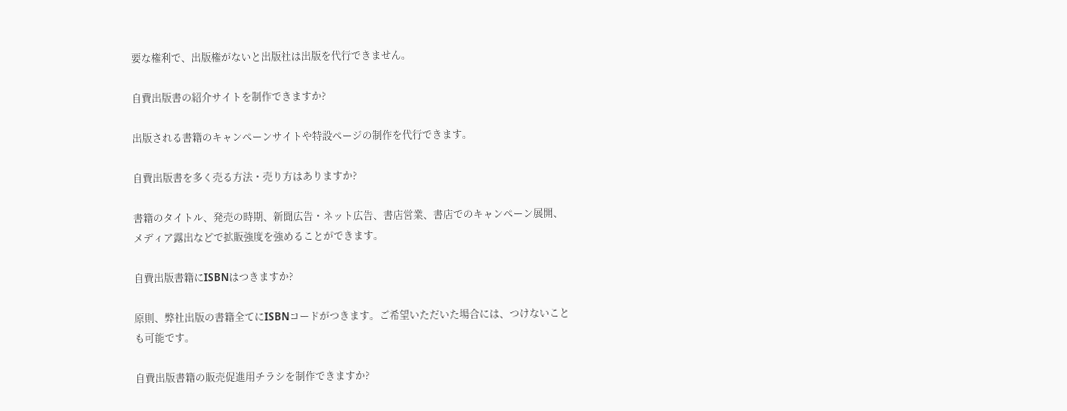要な権利で、出版権がないと出版社は出版を代行できません。

自費出版書の紹介サイトを制作できますか?

出版される書籍のキャンペーンサイトや特設ページの制作を代行できます。

自費出版書を多く売る方法・売り方はありますか?

書籍のタイトル、発売の時期、新聞広告・ネット広告、書店営業、書店でのキャンペーン展開、メディア露出などで拡販強度を強めることができます。

自費出版書籍にISBNはつきますか?

原則、弊社出版の書籍全てにISBNコードがつきます。ご希望いただいた場合には、つけないことも可能です。

自費出版書籍の販売促進用チラシを制作できますか?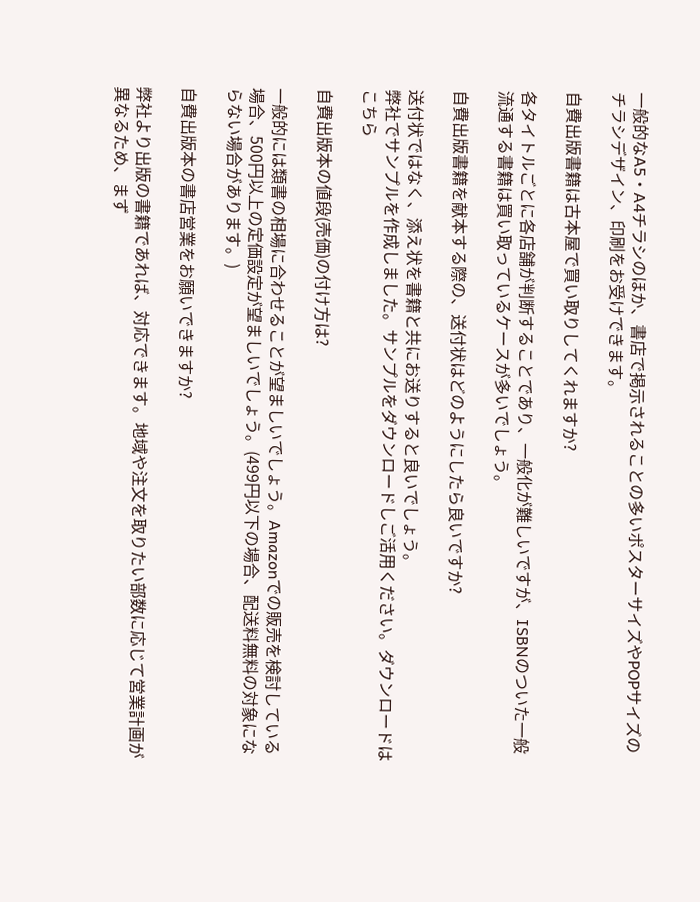一般的なA5・A4チラシのほか、書店で掲示されることの多いポスターサイズやPOPサイズのチラシデザイン、印刷をお受けできます。

自費出版書籍は古本屋で買い取りしてくれますか?

各タイトルごとに各店舗が判断することであり、一般化が難しいですが、ISBNのついた一般流通する書籍は買い取っているケースが多いでしょう。

自費出版書籍を献本する際の、送付状はどのようにしたら良いですか?

送付状ではなく、添え状を書籍と共にお送りすると良いでしょう。
弊社でサンプルを作成しました。サンプルをダウンロードしご活用ください。ダウンロードはこちら

自費出版本の値段(売価)の付け方は?

一般的には類書の相場に合わせることが望ましいでしょう。Amazonでの販売を検討している場合、500円以上の定価設定が望ましいでしょう。(499円以下の場合、配送料無料の対象にならない場合があります。)

自費出版本の書店営業をお願いできますか?

弊社より出版の書籍であれば、対応できます。地域や注文を取りたい部数に応じて営業計画が異なるため、まず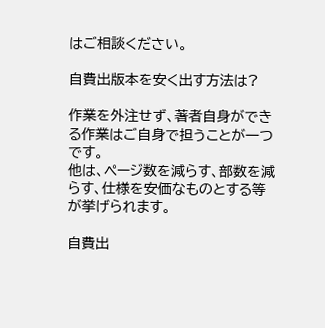はご相談ください。

自費出版本を安く出す方法は?

作業を外注せず、著者自身ができる作業はご自身で担うことが一つです。
他は、ページ数を減らす、部数を減らす、仕様を安価なものとする等が挙げられます。

自費出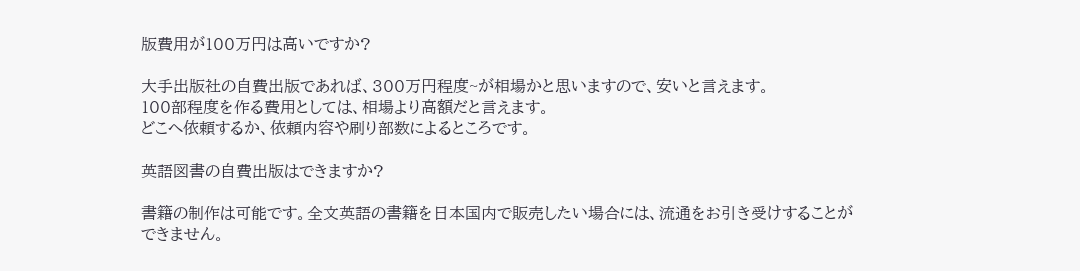版費用が100万円は高いですか?

大手出版社の自費出版であれば、300万円程度~が相場かと思いますので、安いと言えます。
100部程度を作る費用としては、相場より高額だと言えます。
どこへ依頼するか、依頼内容や刷り部数によるところです。

英語図書の自費出版はできますか?

書籍の制作は可能です。全文英語の書籍を日本国内で販売したい場合には、流通をお引き受けすることができません。